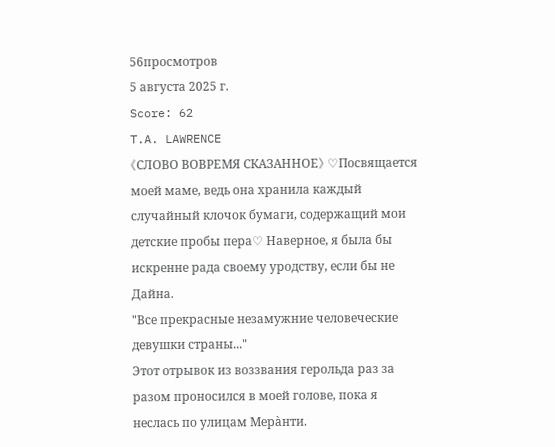56просмотров
5 августа 2025 г.
Score: 62
T.A. LAWRENCE
《СЛОВО ВОВРЕМЯ СКАЗАННОЕ》 ♡Посвящается моей маме, ведь она хранила каждый случайный клочок бумаги, содержащий мои детские пробы пера♡ Наверное, я была бы искренне рада своему уродству, если бы не Дайна.
"Все прекрасные незамужние человеческие девушки страны..."
Этот отрывок из воззвания герольда раз за разом проносился в моей голове, пока я неслась по улицам Мерàнти.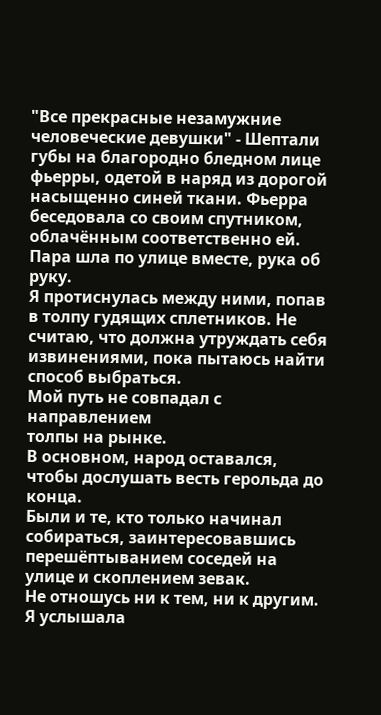"Все прекрасные незамужние человеческие девушки" - Шептали губы на благородно бледном лице фьерры, одетой в наряд из дорогой насыщенно синей ткани. Фьерра беседовала со своим спутником, облачённым соответственно ей. Пара шла по улице вместе, рука об руку.
Я протиснулась между ними, попав в толпу гудящих сплетников. Не считаю, что должна утруждать себя извинениями, пока пытаюсь найти способ выбраться.
Мой путь не совпадал с направлением
толпы на рынке.
В основном, народ оставался, чтобы дослушать весть герольда до конца.
Были и те, кто только начинал собираться, заинтересовавшись перешёптыванием соседей на улице и скоплением зевак.
Не отношусь ни к тем, ни к другим. Я услышала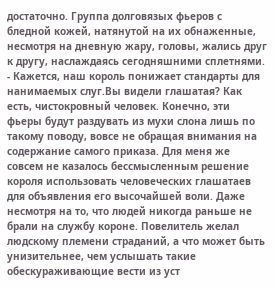достаточно. Группа долговязых фьеров с бледной кожей, натянутой на их обнаженные, несмотря на дневную жару, головы, жались друг к другу, наслаждаясь сегодняшними сплетнями.
- Кажется, наш король понижает стандарты для нанимаемых слуг.Вы видели глашатая? Как есть, чистокровный человек. Конечно, эти фьеры будут раздувать из мухи слона лишь по такому поводу, вовсе не обращая внимания на содержание самого приказа. Для меня же совсем не казалось бессмысленным решение короля использовать человеческих глашатаев для объявления его высочайшей воли. Даже несмотря на то, что людей никогда раньше не брали на службу короне. Повелитель желал людскому племени страданий, а что может быть унизительнее, чем услышать такие обескураживающие вести из уст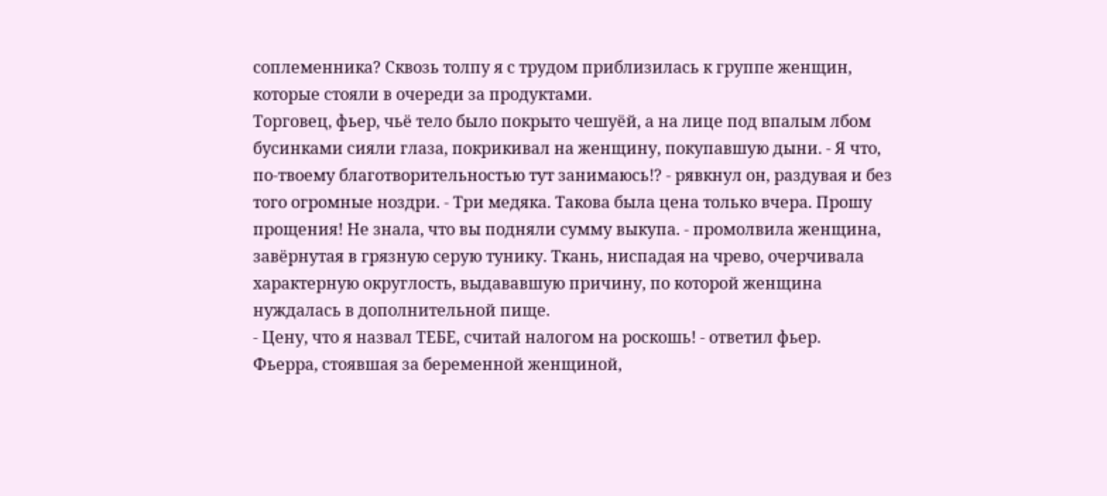соплеменника? Сквозь толпу я с трудом приблизилась к группе женщин, которые стояли в очереди за продуктами.
Торговец, фьер, чьё тело было покрыто чешуёй, а на лице под впалым лбом бусинками сияли глаза, покрикивал на женщину, покупавшую дыни. - Я что, по-твоему благотворительностью тут занимаюсь!? - рявкнул он, раздувая и без того огромные ноздри. - Три медяка. Такова была цена только вчера. Прошу прощения! Не знала, что вы подняли сумму выкупа. - промолвила женщина, завёрнутая в грязную серую тунику. Ткань, ниспадая на чрево, очерчивала характерную округлость, выдававшую причину, по которой женщина нуждалась в дополнительной пище.
- Цену, что я назвал ТЕБЕ, считай налогом на роскошь! - ответил фьер.
Фьерра, стоявшая за беременной женщиной,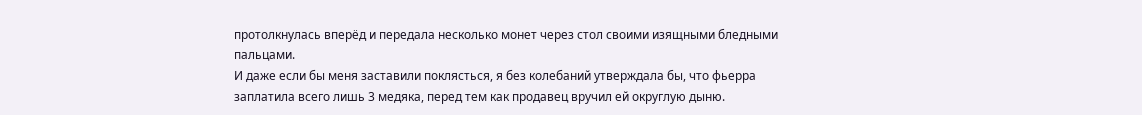протолкнулась вперёд и передала несколько монет через стол своими изящными бледными пальцами.
И даже если бы меня заставили поклясться, я без колебаний утверждала бы, что фьерра заплатила всего лишь 3 медяка, перед тем как продавец вручил ей округлую дыню.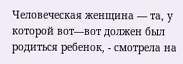Человеческая женщина — та, у которой вот—вот должен был родиться ребенок, - смотрела на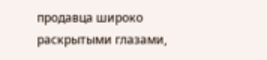продавца широко раскрытыми глазами,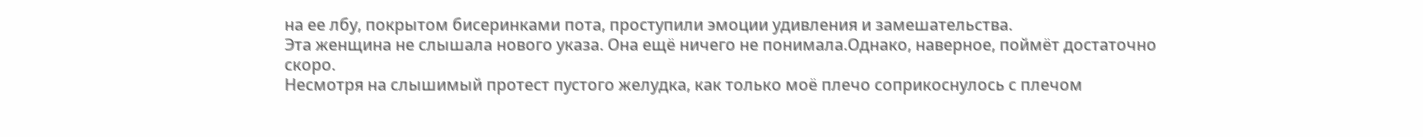на ее лбу, покрытом бисеринками пота, проступили эмоции удивления и замешательства.
Эта женщина не слышала нового указа. Она ещё ничего не понимала.Однако, наверное, поймёт достаточно скоро.
Несмотря на слышимый протест пустого желудка, как только моё плечо соприкоснулось с плечом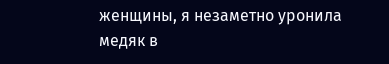женщины, я незаметно уронила медяк в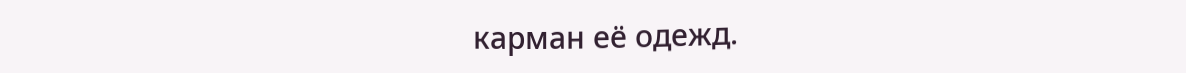карман её одежд.